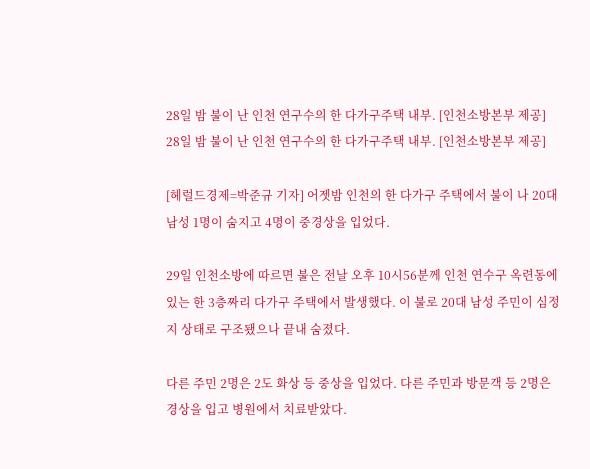28일 밤 불이 난 인천 연구수의 한 다가구주택 내부. [인천소방본부 제공]
28일 밤 불이 난 인천 연구수의 한 다가구주택 내부. [인천소방본부 제공]

[헤럴드경제=박준규 기자] 어젯밤 인천의 한 다가구 주택에서 불이 나 20대 남성 1명이 숨지고 4명이 중경상을 입었다.

29일 인천소방에 따르면 불은 전날 오후 10시56분께 인천 연수구 옥련동에 있는 한 3층짜리 다가구 주택에서 발생했다. 이 불로 20대 남성 주민이 심정지 상태로 구조됐으나 끝내 숨졌다.

다른 주민 2명은 2도 화상 등 중상을 입었다. 다른 주민과 방문객 등 2명은 경상을 입고 병원에서 치료받았다.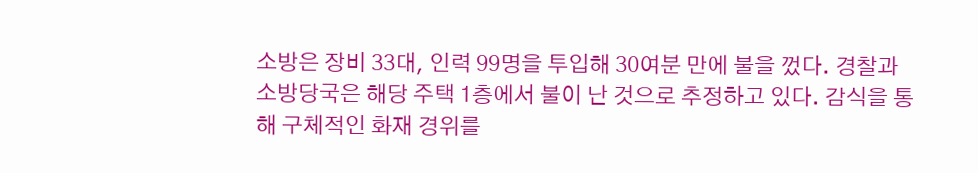소방은 장비 33대, 인력 99명을 투입해 30여분 만에 불을 껐다. 경찰과 소방당국은 해당 주택 1층에서 불이 난 것으로 추정하고 있다. 감식을 통해 구체적인 화재 경위를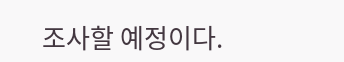조사할 예정이다.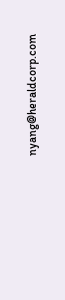nyang@heraldcorp.com